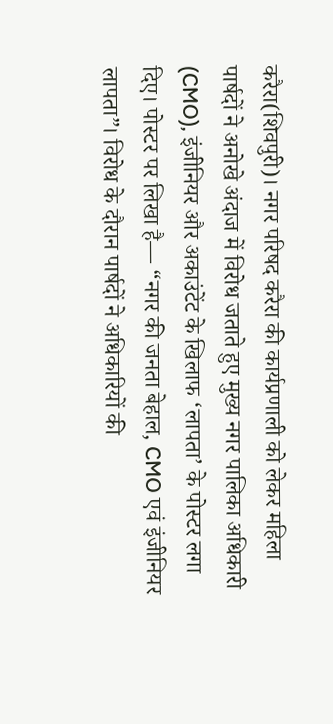करैरा(शिवपुरी)। नगर परिषद करैरा की कार्यप्रणाली को लेकर महिला पार्षदों ने अनोखे अंदाज में विरोध जताते हुए मुख्य नगर पालिका अधिकारी (CMO), इंजीनियर और अकाउंटेंट के खिलाफ ‘लापता’ के पोस्टर लगा दिए। पोस्टर पर लिखा है— “नगर की जनता बेहाल, CMO एवं इंजीनियर लापता”। विरोध के दौरान पार्षदों ने अधिकारियों की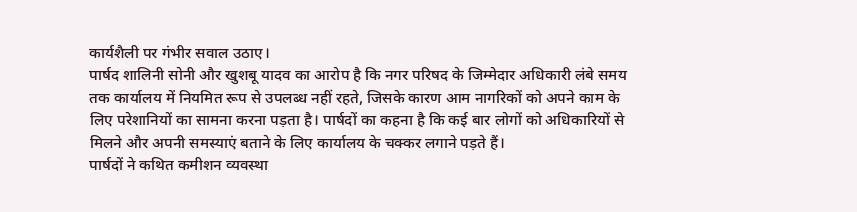कार्यशैली पर गंभीर सवाल उठाए।
पार्षद शालिनी सोनी और खुशबू यादव का आरोप है कि नगर परिषद के जिम्मेदार अधिकारी लंबे समय तक कार्यालय में नियमित रूप से उपलब्ध नहीं रहते, जिसके कारण आम नागरिकों को अपने काम के लिए परेशानियों का सामना करना पड़ता है। पार्षदों का कहना है कि कई बार लोगों को अधिकारियों से मिलने और अपनी समस्याएं बताने के लिए कार्यालय के चक्कर लगाने पड़ते हैं।
पार्षदों ने कथित कमीशन व्यवस्था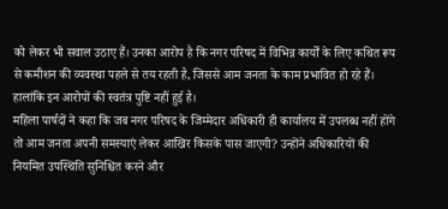को लेकर भी सवाल उठाए हैं। उनका आरोप है कि नगर परिषद में विभिन्न कार्यों के लिए कथित रूप से कमीशन की व्यवस्था पहले से तय रहती है, जिससे आम जनता के काम प्रभावित हो रहे हैं। हालांकि इन आरोपों की स्वतंत्र पुष्टि नहीं हुई है।
महिला पार्षदों ने कहा कि जब नगर परिषद के जिम्मेदार अधिकारी ही कार्यालय में उपलब्ध नहीं होंगे तो आम जनता अपनी समस्याएं लेकर आखिर किसके पास जाएगी? उन्होंने अधिकारियों की नियमित उपस्थिति सुनिश्चित करने और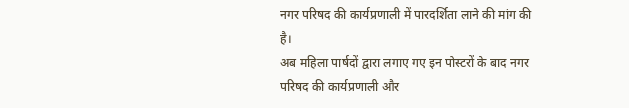नगर परिषद की कार्यप्रणाली में पारदर्शिता लाने की मांग की है।
अब महिला पार्षदों द्वारा लगाए गए इन पोस्टरों के बाद नगर परिषद की कार्यप्रणाली और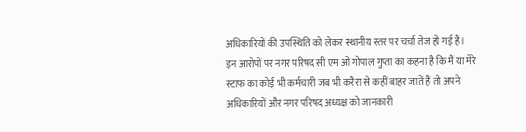अधिकारियों की उपस्थिति को लेकर स्थानीय स्तर पर चर्चा तेज हो गई है।
इन आरोपों पर नगर परिषद सी एम ओ गोपाल गुप्ता का कहना है कि मैं या मेरे स्टाफ का कोई भी कर्मचारी जब भी करैरा से कहीं बाहर जातें हैं तो अपने अधिकारियों और नगर परिषद अध्यक्ष को जानकारी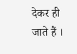देकर ही जाते हैं ।